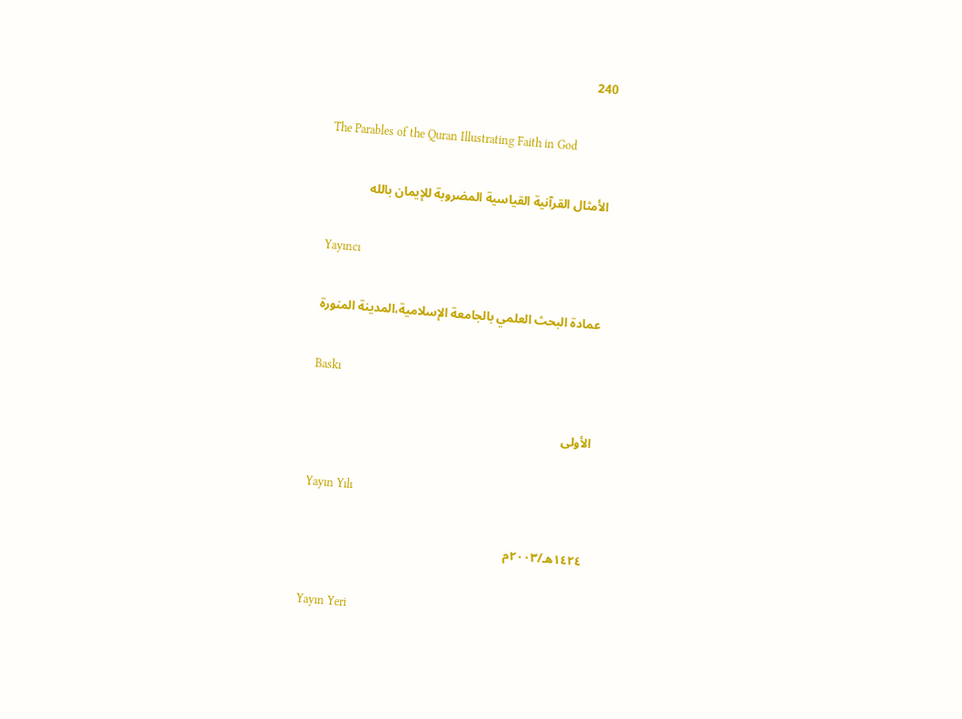240

The Parables of the Quran Illustrating Faith in God

الأمثال القرآنية القياسية المضروبة للإيمان بالله

Yayıncı

عمادة البحث العلمي بالجامعة الإسلامية،المدينة المنورة

Baskı

الأولى

Yayın Yılı

١٤٢٤هـ/٢٠٠٣م

Yayın Yeri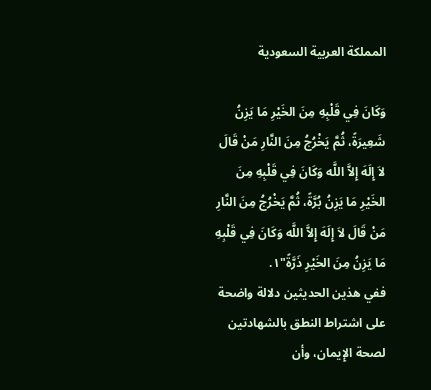المملكة العربية السعودية

وَكَانَ فِي قَلْبِهِ مِنَ الخَيْرِ مَا يَزِنُ شَعِيرَةً، ثُمَّ يَخْرُجُ مِنَ النَّارِ مَنْ قَالَ لاَ إِلَهَ إِلاَّ اللَّه وَكَانَ فِي قَلْبِهِ مِنَ الخَيْرِ مَا يَزِنُ بُرَّةً، ثُمَّ يَخْرُجُ مِنَ النَّارِ مَنْ قَالَ لاَ إِلَهَ إِلاَّ اللَّه وَكَانَ فِي قَلْبِهِ مَا يَزِنُ مِنَ الخَيْرِ ذَرَّةً"١.
ففي هذين الحديثين دلالة واضحة على اشتراط النطق بالشهادتين لصحة الإِيمان، وأن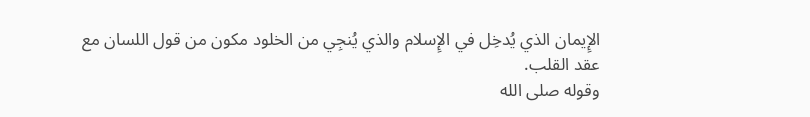الإِيمان الذي يُدخِل في الإِسلام والذي يُنجِي من الخلود مكون من قول اللسان مع عقد القلب.
وقوله صلى الله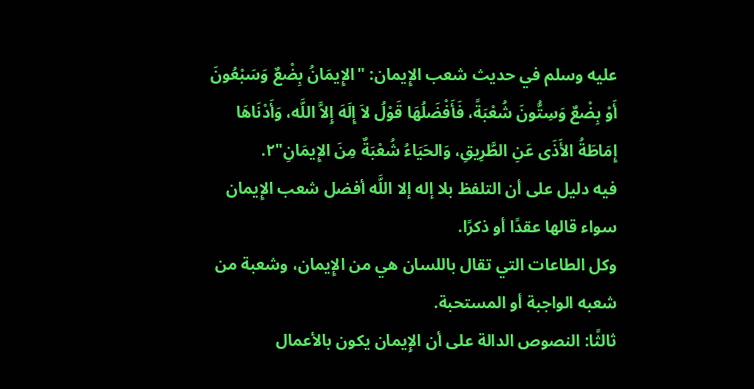عليه وسلم في حديث شعب الإِيمان: "الإِيمَانُ بِضْعٌ وَسَبْعُونَ أَوْ بِضْعٌ وَسِتُّونَ شُعْبَةً، فَأَفْضَلُهَا قَوْلُ لاَ إِلَهَ إِلاَّ اللَّه، وَأَدْنَاهَا إِمَاطَةُ الأَذَى عَنِ الطَّرِيقِ، وَالحَيَاءُ شُعْبَةٌ مِنَ الإِيمَانِ"٢.
فيه دليل على أن التلفظ بلا إله إلا اللَّه أفضل شعب الإِيمان سواء قالها عقدًا أو ذكرًا.
وكل الطاعات التي تقال باللسان هي من الإِيمان، وشعبة من شعبه الواجبة أو المستحبة.
ثالثًا: النصوص الدالة على أن الإِيمان يكون بالأعمال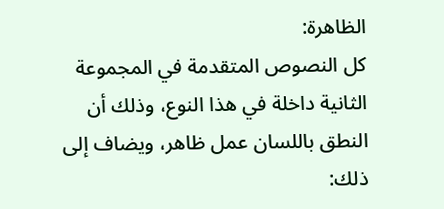الظاهرة:
كل النصوص المتقدمة في المجموعة الثانية داخلة في هذا النوع، وذلك أن النطق باللسان عمل ظاهر، ويضاف إلى ذلك: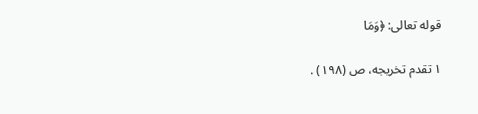قوله تعالى: ﴿وَمَا

١ تقدم تخريجه، ص (١٩٨) .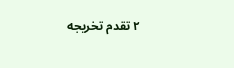٢ تقدم تخريجه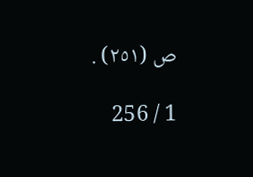ص (٢٥١) .

1 / 256